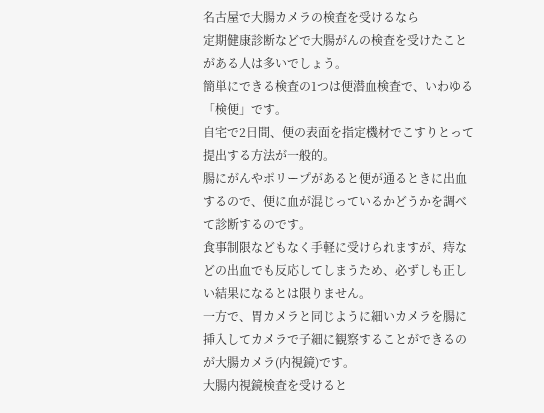名古屋で大腸カメラの検査を受けるなら
定期健康診断などで大腸がんの検査を受けたことがある人は多いでしょう。
簡単にできる検査の1つは便潜血検査で、いわゆる「検便」です。
自宅で2日間、便の表面を指定機材でこすりとって提出する方法が一般的。
腸にがんやポリープがあると便が通るときに出血するので、便に血が混じっているかどうかを調べて診断するのです。
食事制限などもなく手軽に受けられますが、痔などの出血でも反応してしまうため、必ずしも正しい結果になるとは限りません。
一方で、胃カメラと同じように細いカメラを腸に挿入してカメラで子細に観察することができるのが大腸カメラ(内視鏡)です。
大腸内視鏡検査を受けると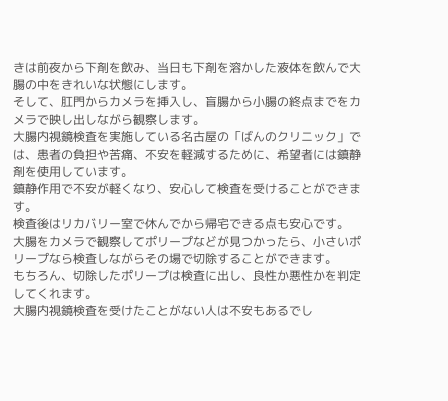きは前夜から下剤を飲み、当日も下剤を溶かした液体を飲んで大腸の中をきれいな状態にします。
そして、肛門からカメラを挿入し、盲腸から小腸の終点までをカメラで映し出しながら観察します。
大腸内視鏡検査を実施している名古屋の「ばんのクリニック」では、患者の負担や苦痛、不安を軽減するために、希望者には鎮静剤を使用しています。
鎮静作用で不安が軽くなり、安心して検査を受けることができます。
検査後はリカバリー室で休んでから帰宅できる点も安心です。
大腸をカメラで観察してポリープなどが見つかったら、小さいポリープなら検査しながらその場で切除することができます。
もちろん、切除したポリープは検査に出し、良性か悪性かを判定してくれます。
大腸内視鏡検査を受けたことがない人は不安もあるでし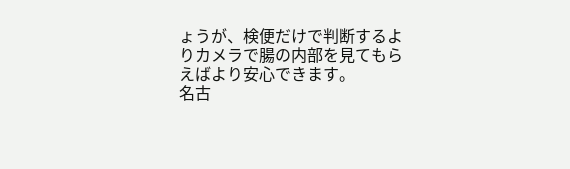ょうが、検便だけで判断するよりカメラで腸の内部を見てもらえばより安心できます。
名古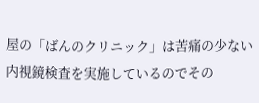屋の「ばんのクリニック」は苦痛の少ない内視鏡検査を実施しているのでその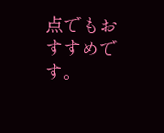点でもおすすめです。